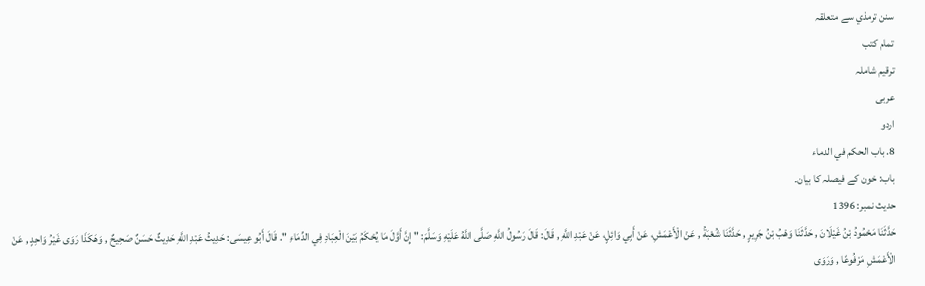سنن ترمذي سے متعلقہ
تمام کتب
ترقیم شاملہ
عربی
اردو
8. باب الحكم في الدماء
باب: خون کے فیصلہ کا بیان۔
حدیث نمبر: 1396
حَدَّثَنَا مَحْمُودُ بْنُ غَيْلَانَ , حَدَّثَنَا وَهْبُ بْنُ جَرِيرٍ , حَدَّثَنَا شُعْبَةُ , عَنْ الْأَعْمَشِ، عَنْ أَبِي وَائِلٍ، عَنْ عَبْدِ اللَّهِ , قَالَ: قَالَ رَسُولُ اللَّهِ صَلَّى اللَّهُ عَلَيْهِ وَسَلَّمَ: " إِنَّ أَوَّلَ مَا يُحْكَمُ بَيْنَ الْعِبَادِ فِي الدِّمَاءِ ". قَالَ أَبُو عِيسَى: حَدِيثُ عَبْدِ اللَّهِ حَدِيثٌ حَسَنٌ صَحِيحٌ , وَهَكَذَا رَوَى غَيْرُ وَاحِدٍ , عَنْ الْأَعْمَشِ مَرْفُوعًا , وَرَوَى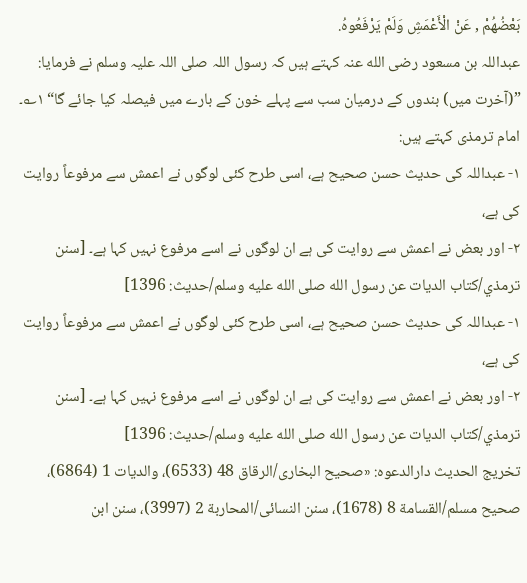بَعْضُهُمْ , عَنْ الْأَعْمَشِ وَلَمْ يَرْفَعُوهُ.
عبداللہ بن مسعود رضی الله عنہ کہتے ہیں کہ رسول اللہ صلی اللہ علیہ وسلم نے فرمایا: ”(آخرت میں) بندوں کے درمیان سب سے پہلے خون کے بارے میں فیصلہ کیا جائے گا“ ۱؎۔ امام ترمذی کہتے ہیں:
۱- عبداللہ کی حدیث حسن صحیح ہے، اسی طرح کئی لوگوں نے اعمش سے مرفوعاً روایت کی ہے،
۲- اور بعض نے اعمش سے روایت کی ہے ان لوگوں نے اسے مرفوع نہیں کہا ہے۔ [سنن ترمذي/كتاب الديات عن رسول الله صلى الله عليه وسلم/حدیث: 1396]
۱- عبداللہ کی حدیث حسن صحیح ہے، اسی طرح کئی لوگوں نے اعمش سے مرفوعاً روایت کی ہے،
۲- اور بعض نے اعمش سے روایت کی ہے ان لوگوں نے اسے مرفوع نہیں کہا ہے۔ [سنن ترمذي/كتاب الديات عن رسول الله صلى الله عليه وسلم/حدیث: 1396]
تخریج الحدیث دارالدعوہ: «صحیح البخاری/الرقاق 48 (6533)، والدیات 1 (6864)، صحیح مسلم/القسامة 8 (1678)، سنن النسائی/المحاربة 2 (3997)، سنن ابن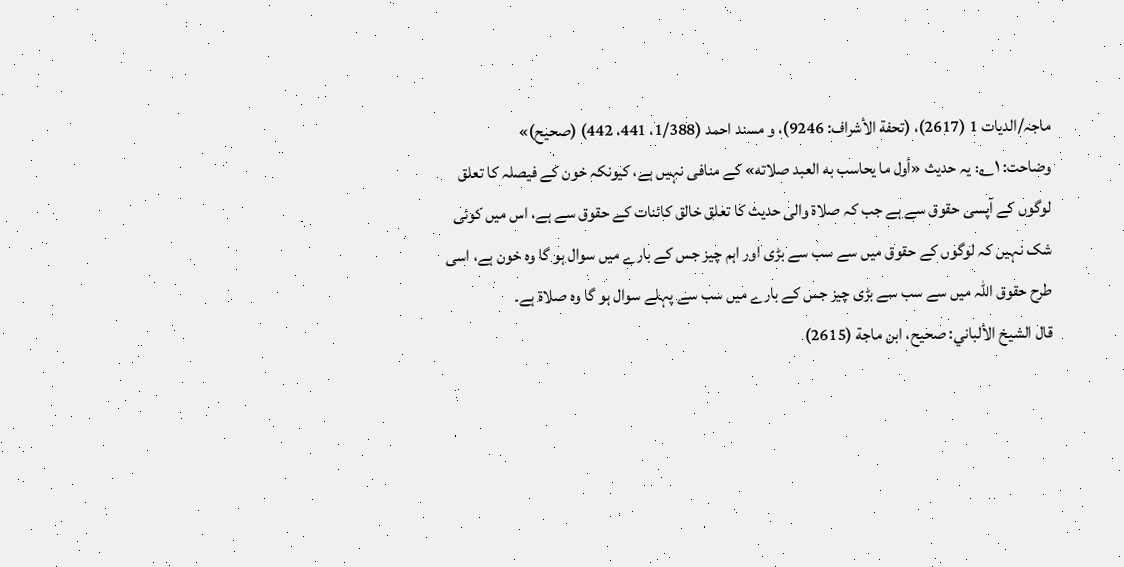ماجہ/الدیات 1 (2617)، (تحفة الأشراف: 9246)، و مسند احمد (1/388، 441، 442) (صحیح)»
وضاحت: ۱؎: یہ حدیث «أول ما يحاسب به العبد صلاته» کے منافی نہیں ہے، کیونکہ خون کے فیصلہ کا تعلق لوگوں کے آپسی حقوق سے ہے جب کہ صلاۃ والی حدیث کا تعلق خالق کائنات کے حقوق سے ہے، اس میں کوئی شک نہیں کہ لوگوں کے حقوق میں سے سب سے بڑی اور اہم چیز جس کے بارے میں سوال ہو گا وہ خون ہے، اسی طرح حقوق اللہ میں سے سب سے بڑی چیز جس کے بارے میں سب سے پہلے سوال ہو گا وہ صلاۃ ہے۔
قال الشيخ الألباني: صحيح، ابن ماجة (2615)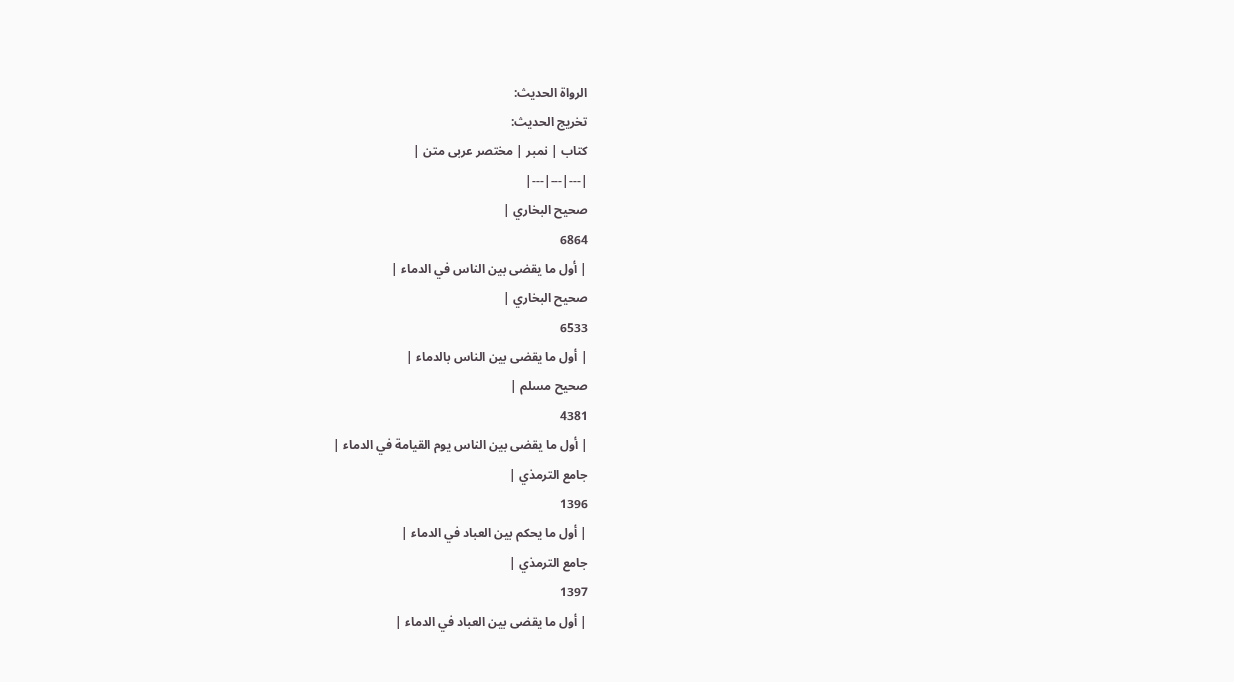الرواة الحديث:
تخريج الحديث:
کتاب | نمبر | مختصر عربی متن |
|---|---|---|
صحيح البخاري |
6864
| أول ما يقضى بين الناس في الدماء |
صحيح البخاري |
6533
| أول ما يقضى بين الناس بالدماء |
صحيح مسلم |
4381
| أول ما يقضى بين الناس يوم القيامة في الدماء |
جامع الترمذي |
1396
| أول ما يحكم بين العباد في الدماء |
جامع الترمذي |
1397
| أول ما يقضى بين العباد في الدماء |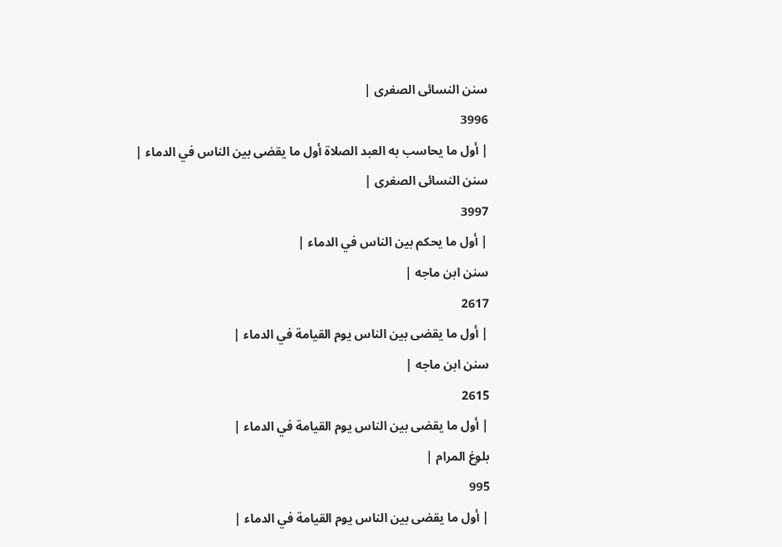سنن النسائى الصغرى |
3996
| أول ما يحاسب به العبد الصلاة أول ما يقضى بين الناس في الدماء |
سنن النسائى الصغرى |
3997
| أول ما يحكم بين الناس في الدماء |
سنن ابن ماجه |
2617
| أول ما يقضى بين الناس يوم القيامة في الدماء |
سنن ابن ماجه |
2615
| أول ما يقضى بين الناس يوم القيامة في الدماء |
بلوغ المرام |
995
| أول ما يقضى بين الناس يوم القيامة في الدماء |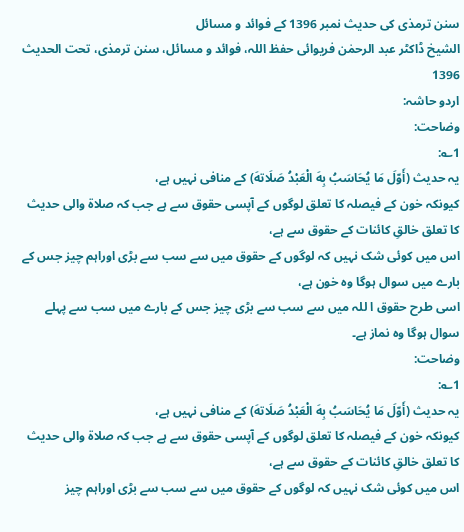سنن ترمذی کی حدیث نمبر 1396 کے فوائد و مسائل
الشیخ ڈاکٹر عبد الرحمٰن فریوائی حفظ اللہ، فوائد و مسائل، سنن ترمذی، تحت الحديث 1396
اردو حاشہ:
وضاحت:
1؎:
یہ حدیث (أَوّلَ مَا يُحَاسَبُ بِهَ الْعَبْدُ صَلَاتهَ) کے منافی نہیں ہے،
کیونکہ خون کے فیصلہ کا تعلق لوگوں کے آپسی حقوق سے ہے جب کہ صلاۃ والی حدیث کا تعلق خالقِ کائنات کے حقوق سے ہے،
اس میں کوئی شک نہیں کہ لوگوں کے حقوق میں سے سب سے بڑی اوراہم چیز جس کے بارے میں سوال ہوگا وہ خون ہے،
اسی طرح حقوق ا للہ میں سے سب سے بڑی چیز جس کے بارے میں سب سے پہلے سوال ہوگا وہ نماز ہے۔
وضاحت:
1؎:
یہ حدیث (أَوّلَ مَا يُحَاسَبُ بِهَ الْعَبْدُ صَلَاتهَ) کے منافی نہیں ہے،
کیونکہ خون کے فیصلہ کا تعلق لوگوں کے آپسی حقوق سے ہے جب کہ صلاۃ والی حدیث کا تعلق خالقِ کائنات کے حقوق سے ہے،
اس میں کوئی شک نہیں کہ لوگوں کے حقوق میں سے سب سے بڑی اوراہم چیز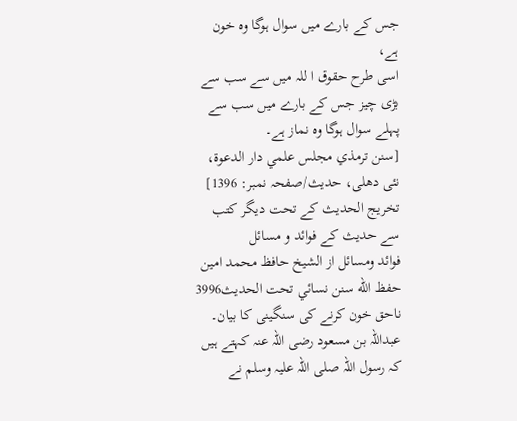جس کے بارے میں سوال ہوگا وہ خون ہے،
اسی طرح حقوق ا للہ میں سے سب سے بڑی چیز جس کے بارے میں سب سے پہلے سوال ہوگا وہ نماز ہے۔
[سنن ترمذي مجلس علمي دار الدعوة، نئى دهلى، حدیث/صفحہ نمبر: 1396]
تخریج الحدیث کے تحت دیگر کتب سے حدیث کے فوائد و مسائل
فوائد ومسائل از الشيخ حافظ محمد امين حفظ الله سنن نسائي تحت الحديث3996
ناحق خون کرنے کی سنگینی کا بیان۔
عبداللہ بن مسعود رضی اللہ عنہ کہتے ہیں کہ رسول اللہ صلی اللہ علیہ وسلم نے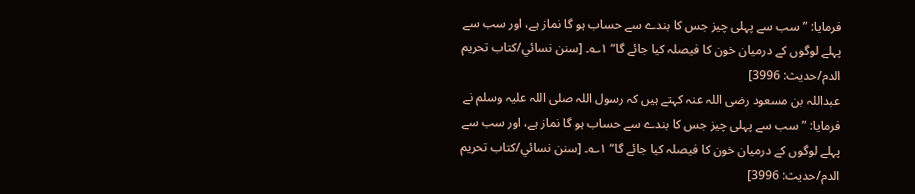فرمایا: ”سب سے پہلی چیز جس کا بندے سے حساب ہو گا نماز ہے، اور سب سے پہلے لوگوں کے درمیان خون کا فیصلہ کیا جائے گا“ ۱؎۔ [سنن نسائي/كتاب تحريم الدم/حدیث: 3996]
عبداللہ بن مسعود رضی اللہ عنہ کہتے ہیں کہ رسول اللہ صلی اللہ علیہ وسلم نے فرمایا: ”سب سے پہلی چیز جس کا بندے سے حساب ہو گا نماز ہے، اور سب سے پہلے لوگوں کے درمیان خون کا فیصلہ کیا جائے گا“ ۱؎۔ [سنن نسائي/كتاب تحريم الدم/حدیث: 3996]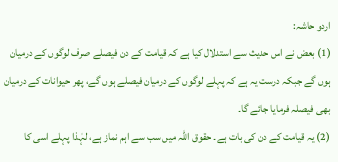اردو حاشہ:
(1) بعض نے اس حدیث سے استدلال کیا ہے کہ قیامت کے دن فیصلے صرف لوگوں کے درمیان ہوں گے جبکہ درست یہ ہے کہ پہلے لوگوں کے درمیان فیصلے ہوں گے، پھر حیوانات کے درمیان بھی فیصلہ فرمایا جائے گا۔
(2) یہ قیامت کے دن کی بات ہے۔ حقوق اللہ میں سب سے اہم نماز ہے، لہٰذا پہلے اسی کا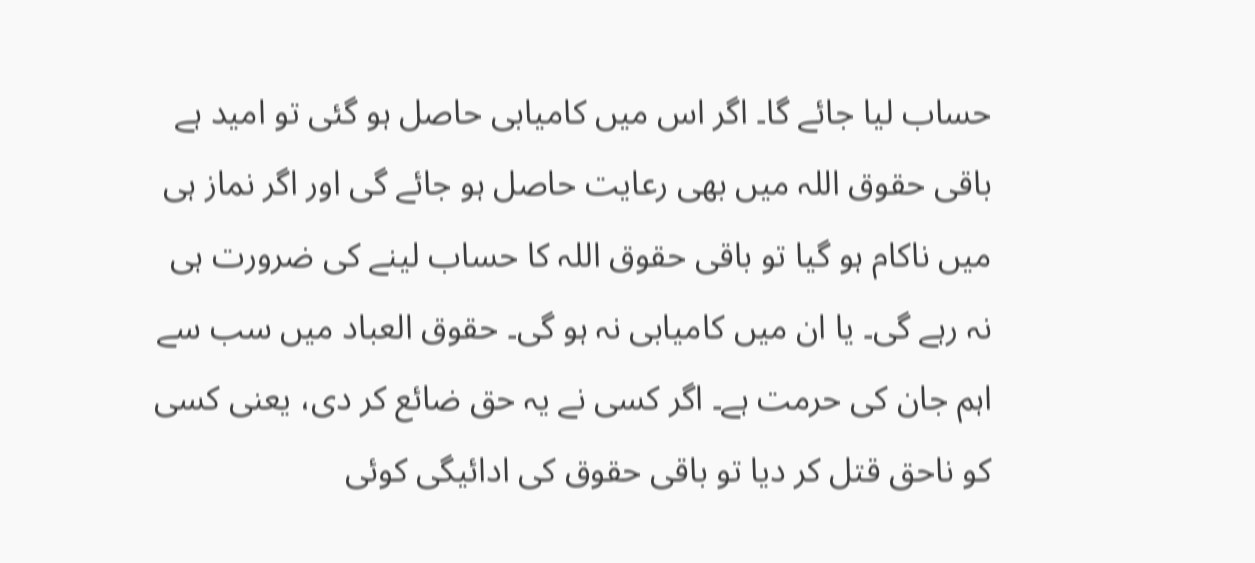حساب لیا جائے گا۔ اگر اس میں کامیابی حاصل ہو گئی تو امید ہے باقی حقوق اللہ میں بھی رعایت حاصل ہو جائے گی اور اگر نماز ہی میں ناکام ہو گیا تو باقی حقوق اللہ کا حساب لینے کی ضرورت ہی نہ رہے گی۔ یا ان میں کامیابی نہ ہو گی۔ حقوق العباد میں سب سے اہم جان کی حرمت ہے۔ اگر کسی نے یہ حق ضائع کر دی، یعنی کسی کو ناحق قتل کر دیا تو باقی حقوق کی ادائیگی کوئی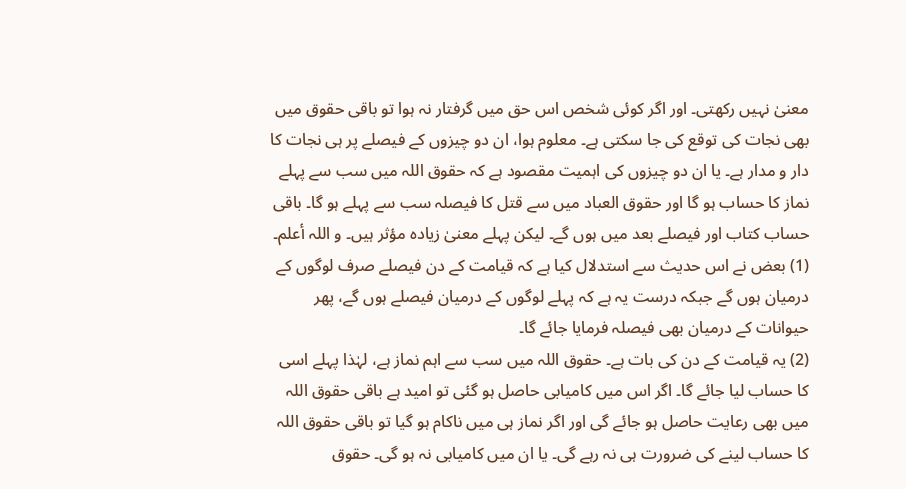معنیٰ نہیں رکھتی۔ اور اگر کوئی شخص اس حق میں گرفتار نہ ہوا تو باقی حقوق میں بھی نجات کی توقع کی جا سکتی ہے۔ معلوم ہوا، ان دو چیزوں کے فیصلے پر ہی نجات کا دار و مدار ہے۔ یا ان دو چیزوں کی اہمیت مقصود ہے کہ حقوق اللہ میں سب سے پہلے نماز کا حساب ہو گا اور حقوق العباد میں سے قتل کا فیصلہ سب سے پہلے ہو گا۔ باقی حساب کتاب اور فیصلے بعد میں ہوں گے۔ لیکن پہلے معنیٰ زیادہ مؤثر ہیں۔ و اللہ أعلم۔
(1) بعض نے اس حدیث سے استدلال کیا ہے کہ قیامت کے دن فیصلے صرف لوگوں کے درمیان ہوں گے جبکہ درست یہ ہے کہ پہلے لوگوں کے درمیان فیصلے ہوں گے، پھر حیوانات کے درمیان بھی فیصلہ فرمایا جائے گا۔
(2) یہ قیامت کے دن کی بات ہے۔ حقوق اللہ میں سب سے اہم نماز ہے، لہٰذا پہلے اسی کا حساب لیا جائے گا۔ اگر اس میں کامیابی حاصل ہو گئی تو امید ہے باقی حقوق اللہ میں بھی رعایت حاصل ہو جائے گی اور اگر نماز ہی میں ناکام ہو گیا تو باقی حقوق اللہ کا حساب لینے کی ضرورت ہی نہ رہے گی۔ یا ان میں کامیابی نہ ہو گی۔ حقوق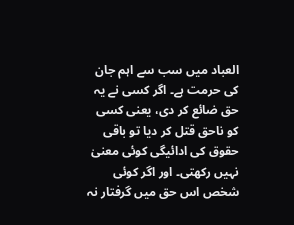العباد میں سب سے اہم جان کی حرمت ہے۔ اگر کسی نے یہ حق ضائع کر دی، یعنی کسی کو ناحق قتل کر دیا تو باقی حقوق کی ادائیگی کوئی معنیٰ نہیں رکھتی۔ اور اگر کوئی شخص اس حق میں گرفتار نہ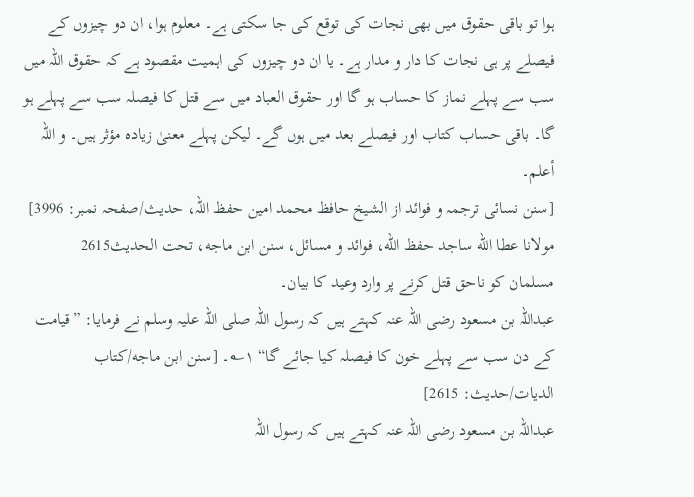ہوا تو باقی حقوق میں بھی نجات کی توقع کی جا سکتی ہے۔ معلوم ہوا، ان دو چیزوں کے فیصلے پر ہی نجات کا دار و مدار ہے۔ یا ان دو چیزوں کی اہمیت مقصود ہے کہ حقوق اللہ میں سب سے پہلے نماز کا حساب ہو گا اور حقوق العباد میں سے قتل کا فیصلہ سب سے پہلے ہو گا۔ باقی حساب کتاب اور فیصلے بعد میں ہوں گے۔ لیکن پہلے معنیٰ زیادہ مؤثر ہیں۔ و اللہ أعلم۔
[سنن نسائی ترجمہ و فوائد از الشیخ حافظ محمد امین حفظ اللہ، حدیث/صفحہ نمبر: 3996]
مولانا عطا الله ساجد حفظ الله، فوائد و مسائل، سنن ابن ماجه، تحت الحديث2615
مسلمان کو ناحق قتل کرنے پر وارد وعید کا بیان۔
عبداللہ بن مسعود رضی اللہ عنہ کہتے ہیں کہ رسول اللہ صلی اللہ علیہ وسلم نے فرمایا: ”قیامت کے دن سب سے پہلے خون کا فیصلہ کیا جائے گا“ ۱؎۔ [سنن ابن ماجه/كتاب الديات/حدیث: 2615]
عبداللہ بن مسعود رضی اللہ عنہ کہتے ہیں کہ رسول اللہ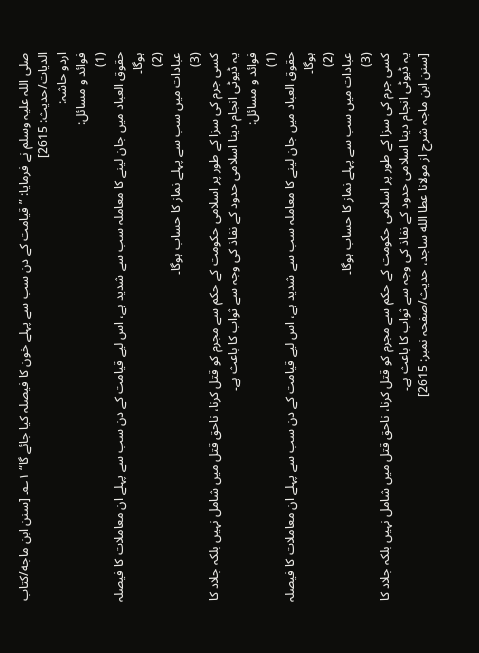صلی اللہ علیہ وسلم نے فرمایا: ”قیامت کے دن سب سے پہلے خون کا فیصلہ کیا جائے گا“ ۱؎۔ [سنن ابن ماجه/كتاب الديات/حدیث: 2615]
اردو حاشہ:
فوائد و مسائل:
(1)
حقوق العباد میں جان لینے کا معاملہ سب سے شدید ہے، اس لیے قیامت کے دن سب سے پہلے ان معاملات کا فیصلہ ہوگا۔
(2)
عبادات میں سب سے پہلے نماز کا حساب ہوگا۔
(3)
کسی جرم کی سزا کے طور پر اسلامی حکومت کے حکم سے مجرم کو قتل کرنا، ناحق قتل میں شامل نہیں بلکہ جلاد کا یہ ڈیوٹی انجام دینا اسلامی حدود کے نفاذ کی وجہ سے ثواب کا باعث ہے۔
فوائد و مسائل:
(1)
حقوق العباد میں جان لینے کا معاملہ سب سے شدید ہے، اس لیے قیامت کے دن سب سے پہلے ان معاملات کا فیصلہ ہوگا۔
(2)
عبادات میں سب سے پہلے نماز کا حساب ہوگا۔
(3)
کسی جرم کی سزا کے طور پر اسلامی حکومت کے حکم سے مجرم کو قتل کرنا، ناحق قتل میں شامل نہیں بلکہ جلاد کا یہ ڈیوٹی انجام دینا اسلامی حدود کے نفاذ کی وجہ سے ثواب کا باعث ہے۔
[سنن ابن ماجہ شرح از مولانا عطا الله ساجد، حدیث/صفحہ نمبر: 2615]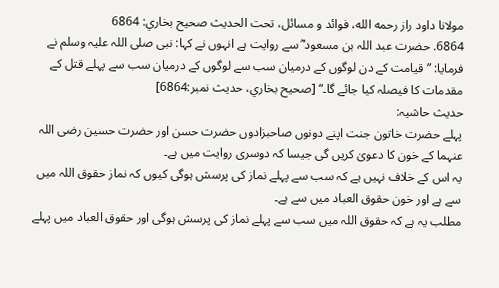مولانا داود راز رحمه الله، فوائد و مسائل، تحت الحديث صحيح بخاري: 6864
6864. حضرت عبد اللہ بن مسعود ؓ سے روایت ہے انہوں نے کہا: نبی صلی اللہ علیہ وسلم نے فرمایا: ”قیامت کے دن لوگوں کے درمیان سب سے لوگوں کے درمیان سب سے پہلے قتل کے مقدمات کا فیصلہ کیا جائے گا۔“ [صحيح بخاري، حديث نمبر:6864]
حدیث حاشیہ:
پہلے حضرت خاتون جنت اپنے دونوں صاحبزادوں حضرت حسن اور حضرت حسین رضی اللہ عنہما کے خون کا دعویٰ کریں گی جیسا کہ دوسری روایت میں ہے۔
یہ اس کے خلاف نہیں ہے کہ سب سے پہلے نماز کی پرسش ہوگی کیوں کہ نماز حقوق اللہ میں سے ہے اور خون حقوق العباد میں سے ہے۔
مطلب یہ ہے کہ حقوق اللہ میں سب سے پہلے نماز کی پرسش ہوگی اور حقوق العباد میں پہلے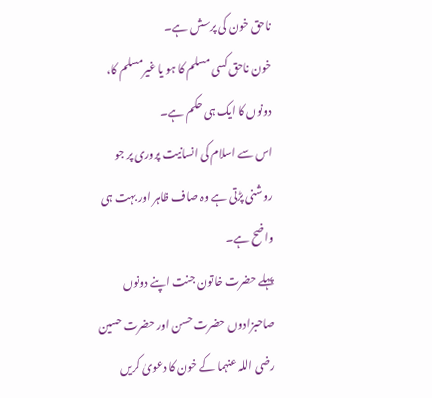ناحق خون کی پرسش ہے۔
خون ناحق کسی مسلم کا ہو یا غیرمسلم کا، دونوں کا ایک ہی حکم ہے۔
اس سے اسلام کی انسانیت پروری پر جو روشنی پڑتی ہے وہ صاف ظاہر اور بہت ہی واضح ہے۔
پہلے حضرت خاتون جنت اپنے دونوں صاحبزادوں حضرت حسن اور حضرت حسین رضی اللہ عنہما کے خون کا دعویٰ کریں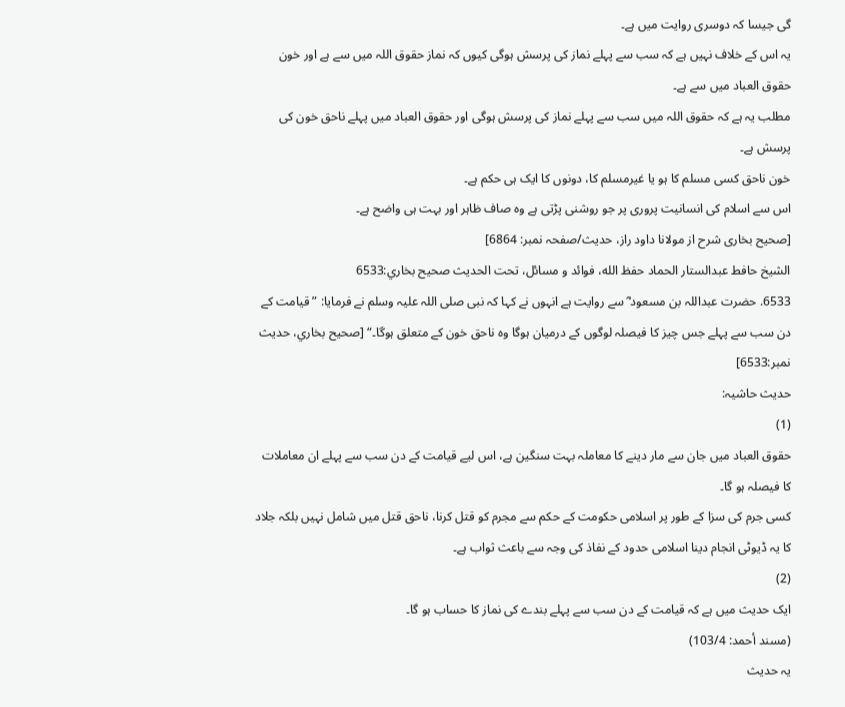گی جیسا کہ دوسری روایت میں ہے۔
یہ اس کے خلاف نہیں ہے کہ سب سے پہلے نماز کی پرسش ہوگی کیوں کہ نماز حقوق اللہ میں سے ہے اور خون حقوق العباد میں سے ہے۔
مطلب یہ ہے کہ حقوق اللہ میں سب سے پہلے نماز کی پرسش ہوگی اور حقوق العباد میں پہلے ناحق خون کی پرسش ہے۔
خون ناحق کسی مسلم کا ہو یا غیرمسلم کا، دونوں کا ایک ہی حکم ہے۔
اس سے اسلام کی انسانیت پروری پر جو روشنی پڑتی ہے وہ صاف ظاہر اور بہت ہی واضح ہے۔
[صحیح بخاری شرح از مولانا داود راز، حدیث/صفحہ نمبر: 6864]
الشيخ حافط عبدالستار الحماد حفظ الله، فوائد و مسائل، تحت الحديث صحيح بخاري:6533
6533. حضرت عبداللہ بن مسعود ؓ سے روایت ہے انہوں نے کہا کہ نبی صلی اللہ علیہ وسلم نے فرمایا: ”قیامت کے دن سب سے پہلے جس چیز کا فیصلہ لوگوں کے درمیان ہوگا وہ ناحق خون کے متعلق ہوگا۔“ [صحيح بخاري، حديث نمبر:6533]
حدیث حاشیہ:
(1)
حقوق العباد میں جان سے مار دینے کا معاملہ بہت سنگین ہے، اس لیے قیامت کے دن سب سے پہلے ان معاملات کا فیصلہ ہو گا۔
کسی جرم کی سزا کے طور پر اسلامی حکومت کے حکم سے مجرم کو قتل کرنا، ناحق قتل میں شامل نہیں بلکہ جلاد کا یہ ڈیوٹی انجام دینا اسلامی حدود کے نفاذ کی وجہ سے باعث ثواب ہے۔
(2)
ایک حدیث میں ہے کہ قیامت کے دن سب سے پہلے بندے کی نماز کا حساب ہو گا۔
(مسند أحمد: 103/4)
یہ حدیث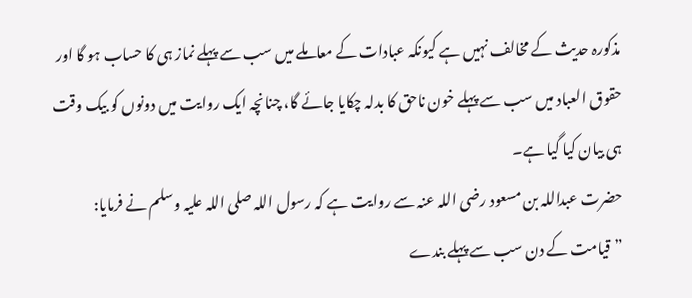مذکورہ حدیث کے مخالف نہیں ہے کیونکہ عبادات کے معاملے میں سب سے پہلے نماز ہی کا حساب ہو گا اور حقوق العباد میں سب سے پہلے خون ناحق کا بدلہ چکایا جائے گا، چنانچہ ایک روایت میں دونوں کو بیک وقت ہی بیان کیا گیا ہے۔
حضرت عبداللہ بن مسعود رضی اللہ عنہ سے روایت ہے کہ رسول اللہ صلی اللہ علیہ وسلم نے فرمایا:
”قیامت کے دن سب سے پہلے بندے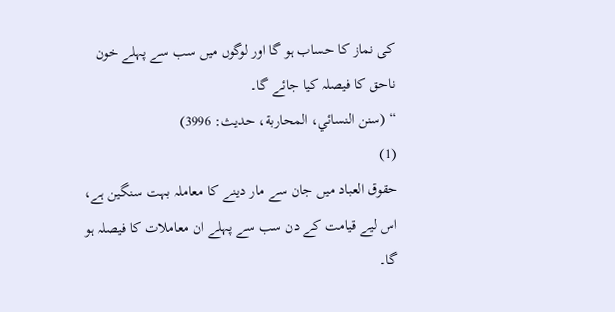کی نماز کا حساب ہو گا اور لوگوں میں سب سے پہلے خون ناحق کا فیصلہ کیا جائے گا۔
“ (سنن النسائي، المحاربة، حدیث: 3996)
(1)
حقوق العباد میں جان سے مار دینے کا معاملہ بہت سنگین ہے، اس لیے قیامت کے دن سب سے پہلے ان معاملات کا فیصلہ ہو گا۔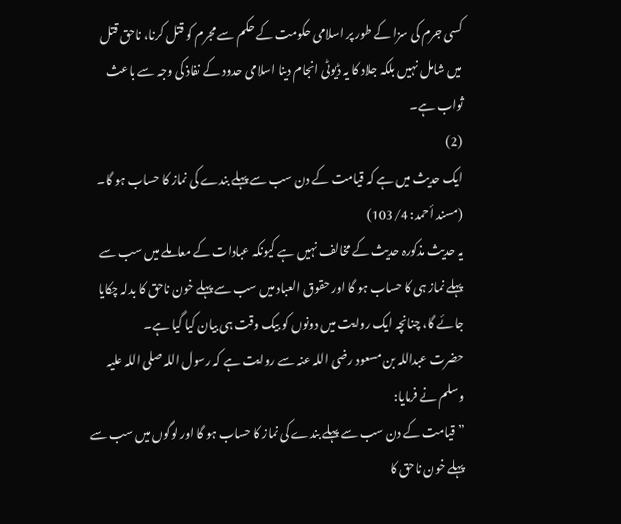کسی جرم کی سزا کے طور پر اسلامی حکومت کے حکم سے مجرم کو قتل کرنا، ناحق قتل میں شامل نہیں بلکہ جلاد کا یہ ڈیوٹی انجام دینا اسلامی حدود کے نفاذ کی وجہ سے باعث ثواب ہے۔
(2)
ایک حدیث میں ہے کہ قیامت کے دن سب سے پہلے بندے کی نماز کا حساب ہو گا۔
(مسند أحمد: 103/4)
یہ حدیث مذکورہ حدیث کے مخالف نہیں ہے کیونکہ عبادات کے معاملے میں سب سے پہلے نماز ہی کا حساب ہو گا اور حقوق العباد میں سب سے پہلے خون ناحق کا بدلہ چکایا جائے گا، چنانچہ ایک روایت میں دونوں کو بیک وقت ہی بیان کیا گیا ہے۔
حضرت عبداللہ بن مسعود رضی اللہ عنہ سے روایت ہے کہ رسول اللہ صلی اللہ علیہ وسلم نے فرمایا:
”قیامت کے دن سب سے پہلے بندے کی نماز کا حساب ہو گا اور لوگوں میں سب سے پہلے خون ناحق کا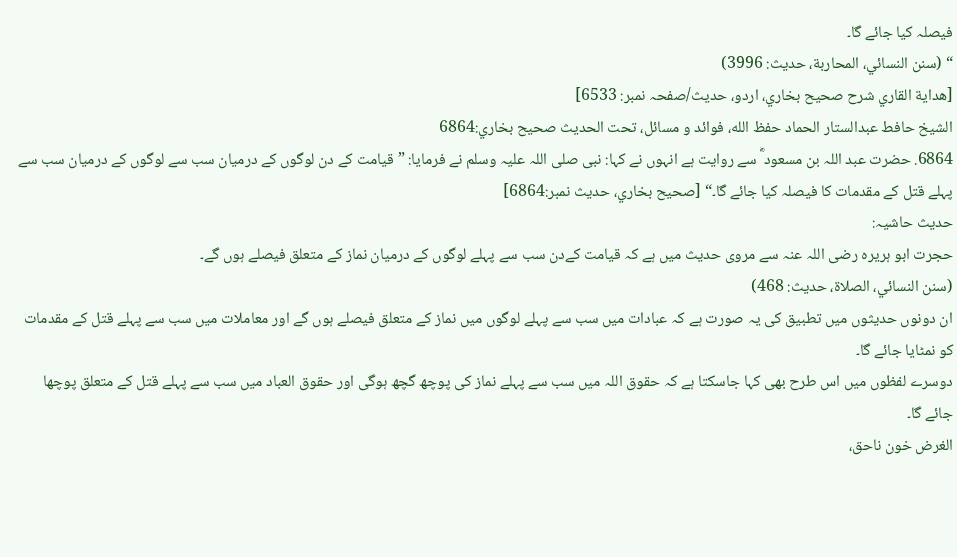فیصلہ کیا جائے گا۔
“ (سنن النسائي، المحاربة، حدیث: 3996)
[هداية القاري شرح صحيح بخاري، اردو، حدیث/صفحہ نمبر: 6533]
الشيخ حافط عبدالستار الحماد حفظ الله، فوائد و مسائل، تحت الحديث صحيح بخاري:6864
6864. حضرت عبد اللہ بن مسعود ؓ سے روایت ہے انہوں نے کہا: نبی صلی اللہ علیہ وسلم نے فرمایا: ”قیامت کے دن لوگوں کے درمیان سب سے لوگوں کے درمیان سب سے پہلے قتل کے مقدمات کا فیصلہ کیا جائے گا۔“ [صحيح بخاري، حديث نمبر:6864]
حدیث حاشیہ:
حجرت ابو ہریرہ رضی اللہ عنہ سے مروی حدیث میں ہے کہ قیامت کےدن سب سے پہلے لوگوں کے درمیان نماز کے متعلق فیصلے ہوں گے۔
(سنن النسائي، الصلاة، حدیث: 468)
ان دونوں حدیثوں میں تطبیق کی یہ صورت ہے کہ عبادات میں سب سے پہلے لوگوں میں نماز کے متعلق فیصلے ہوں گے اور معاملات میں سب سے پہلے قتل کے مقدمات کو نمٹایا جائے گا۔
دوسرے لفظوں میں اس طرح بھی کہا جاسکتا ہے کہ حقوق اللہ میں سب سے پہلے نماز کی پوچھ گچھ ہوگی اور حقوق العباد میں سب سے پہلے قتل کے متعلق پوچھا جائے گا۔
الغرض خون ناحق،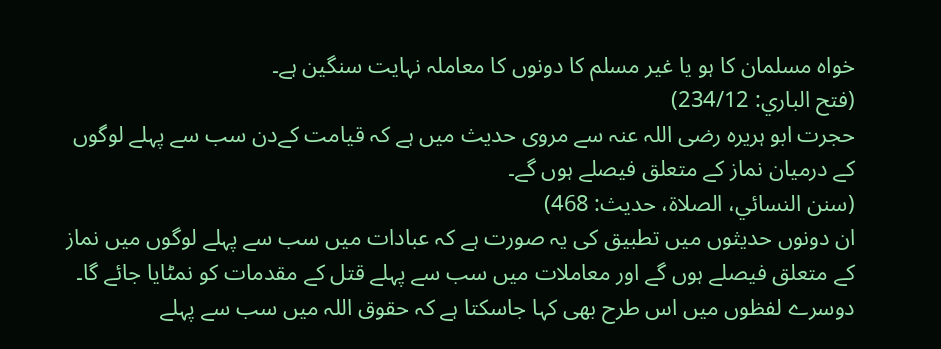خواہ مسلمان کا ہو یا غیر مسلم کا دونوں کا معاملہ نہایت سنگین ہے۔
(فتح الباري: 234/12)
حجرت ابو ہریرہ رضی اللہ عنہ سے مروی حدیث میں ہے کہ قیامت کےدن سب سے پہلے لوگوں کے درمیان نماز کے متعلق فیصلے ہوں گے۔
(سنن النسائي، الصلاة، حدیث: 468)
ان دونوں حدیثوں میں تطبیق کی یہ صورت ہے کہ عبادات میں سب سے پہلے لوگوں میں نماز کے متعلق فیصلے ہوں گے اور معاملات میں سب سے پہلے قتل کے مقدمات کو نمٹایا جائے گا۔
دوسرے لفظوں میں اس طرح بھی کہا جاسکتا ہے کہ حقوق اللہ میں سب سے پہلے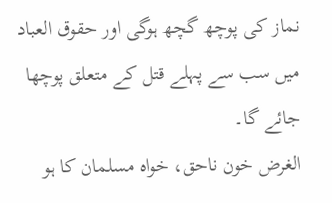نماز کی پوچھ گچھ ہوگی اور حقوق العباد میں سب سے پہلے قتل کے متعلق پوچھا جائے گا۔
الغرض خون ناحق، خواہ مسلمان کا ہو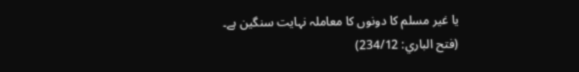یا غیر مسلم کا دونوں کا معاملہ نہایت سنگین ہے۔
(فتح الباري: 234/12)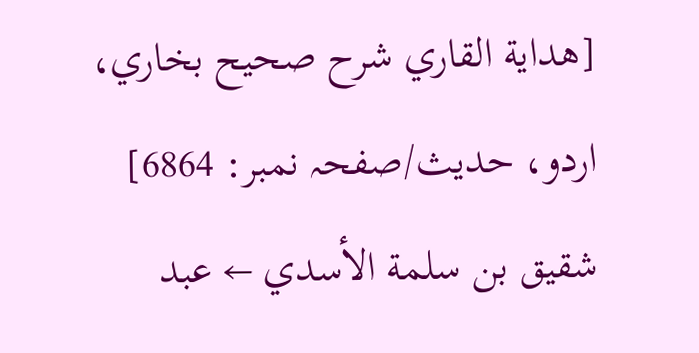[هداية القاري شرح صحيح بخاري، اردو، حدیث/صفحہ نمبر: 6864]
شقيق بن سلمة الأسدي ← عبد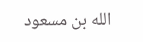الله بن مسعود